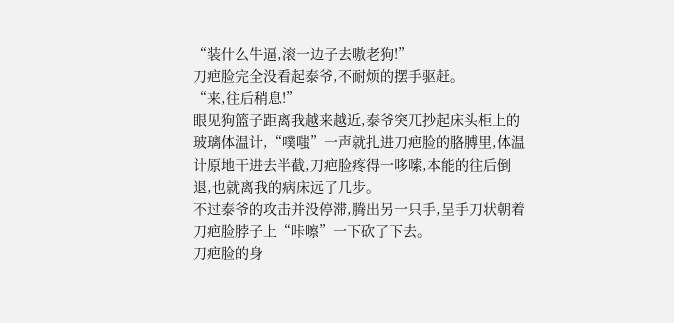“装什么牛逼,滚一边子去嗷老狗!”
刀疤脸完全没看起泰爷,不耐烦的摆手驱赶。
“来,往后稍息!”
眼见狗篮子距离我越来越近,泰爷突兀抄起床头柜上的玻璃体温计,“噗嗤”一声就扎进刀疤脸的胳膊里,体温计原地干进去半截,刀疤脸疼得一哆嗦,本能的往后倒退,也就离我的病床远了几步。
不过泰爷的攻击并没停滞,腾出另一只手,呈手刀状朝着刀疤脸脖子上“咔嚓”一下砍了下去。
刀疤脸的身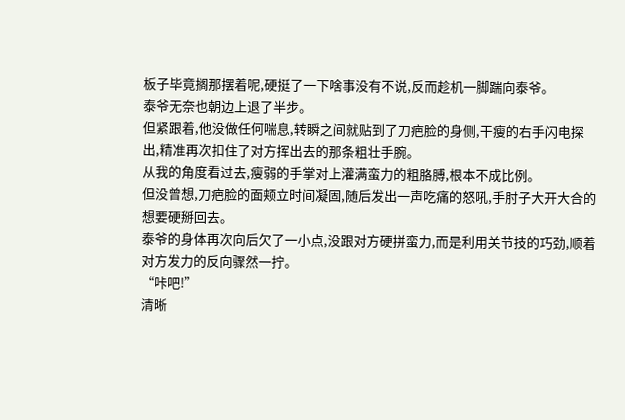板子毕竟搁那摆着呢,硬挺了一下啥事没有不说,反而趁机一脚踹向泰爷。
泰爷无奈也朝边上退了半步。
但紧跟着,他没做任何喘息,转瞬之间就贴到了刀疤脸的身侧,干瘦的右手闪电探出,精准再次扣住了对方挥出去的那条粗壮手腕。
从我的角度看过去,瘦弱的手掌对上灌满蛮力的粗胳膊,根本不成比例。
但没曾想,刀疤脸的面颊立时间凝固,随后发出一声吃痛的怒吼,手肘子大开大合的想要硬掰回去。
泰爷的身体再次向后欠了一小点,没跟对方硬拼蛮力,而是利用关节技的巧劲,顺着对方发力的反向骤然一拧。
“咔吧!”
清晰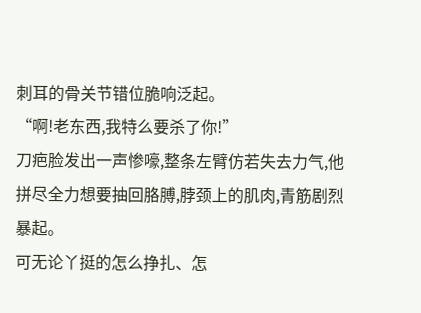刺耳的骨关节错位脆响泛起。
“啊!老东西,我特么要杀了你!”
刀疤脸发出一声惨嚎,整条左臂仿若失去力气,他拼尽全力想要抽回胳膊,脖颈上的肌肉,青筋剧烈暴起。
可无论丫挺的怎么挣扎、怎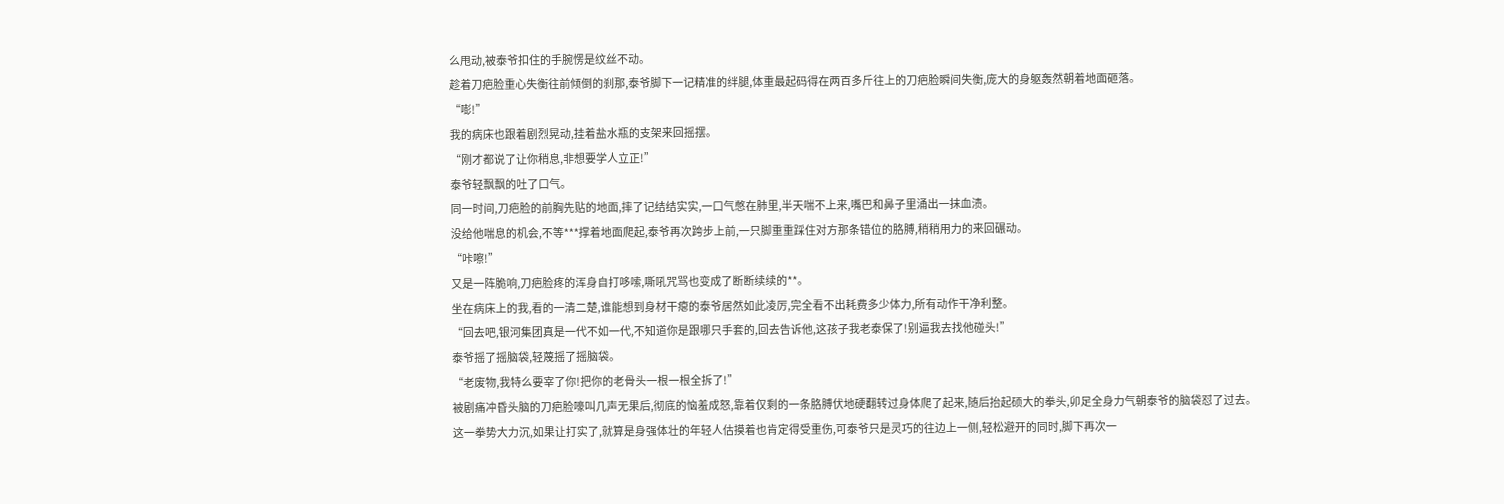么甩动,被泰爷扣住的手腕愣是纹丝不动。
趁着刀疤脸重心失衡往前倾倒的刹那,泰爷脚下一记精准的绊腿,体重最起码得在两百多斤往上的刀疤脸瞬间失衡,庞大的身躯轰然朝着地面砸落。
“嘭!”
我的病床也跟着剧烈晃动,挂着盐水瓶的支架来回摇摆。
“刚才都说了让你稍息,非想要学人立正!”
泰爷轻飘飘的吐了口气。
同一时间,刀疤脸的前胸先贴的地面,摔了记结结实实,一口气憋在肺里,半天喘不上来,嘴巴和鼻子里涌出一抹血渍。
没给他喘息的机会,不等***撑着地面爬起,泰爷再次跨步上前,一只脚重重踩住对方那条错位的胳膊,稍稍用力的来回碾动。
“咔嚓!”
又是一阵脆响,刀疤脸疼的浑身自打哆嗦,嘶吼咒骂也变成了断断续续的**。
坐在病床上的我,看的一清二楚,谁能想到身材干瘪的泰爷居然如此凌厉,完全看不出耗费多少体力,所有动作干净利整。
“回去吧,银河集团真是一代不如一代,不知道你是跟哪只手套的,回去告诉他,这孩子我老泰保了!别逼我去找他碰头!”
泰爷摇了摇脑袋,轻蔑摇了摇脑袋。
“老废物,我特么要宰了你!把你的老骨头一根一根全拆了!”
被剧痛冲昏头脑的刀疤脸嚎叫几声无果后,彻底的恼羞成怒,靠着仅剩的一条胳膊伏地硬翻转过身体爬了起来,随后抬起硕大的拳头,卯足全身力气朝泰爷的脑袋怼了过去。
这一拳势大力沉,如果让打实了,就算是身强体壮的年轻人估摸着也肯定得受重伤,可泰爷只是灵巧的往边上一侧,轻松避开的同时,脚下再次一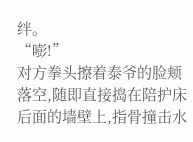绊。
“嘭!”
对方拳头擦着泰爷的脸颊落空,随即直接捣在陪护床后面的墙壁上,指骨撞击水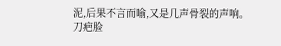泥,后果不言而喻,又是几声骨裂的声响。
刀疤脸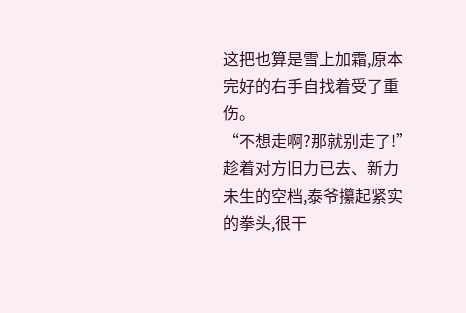这把也算是雪上加霜,原本完好的右手自找着受了重伤。
“不想走啊?那就别走了!”
趁着对方旧力已去、新力未生的空档,泰爷攥起紧实的拳头,很干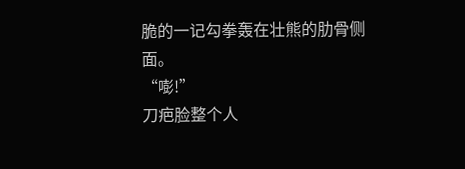脆的一记勾拳轰在壮熊的肋骨侧面。
“嘭!”
刀疤脸整个人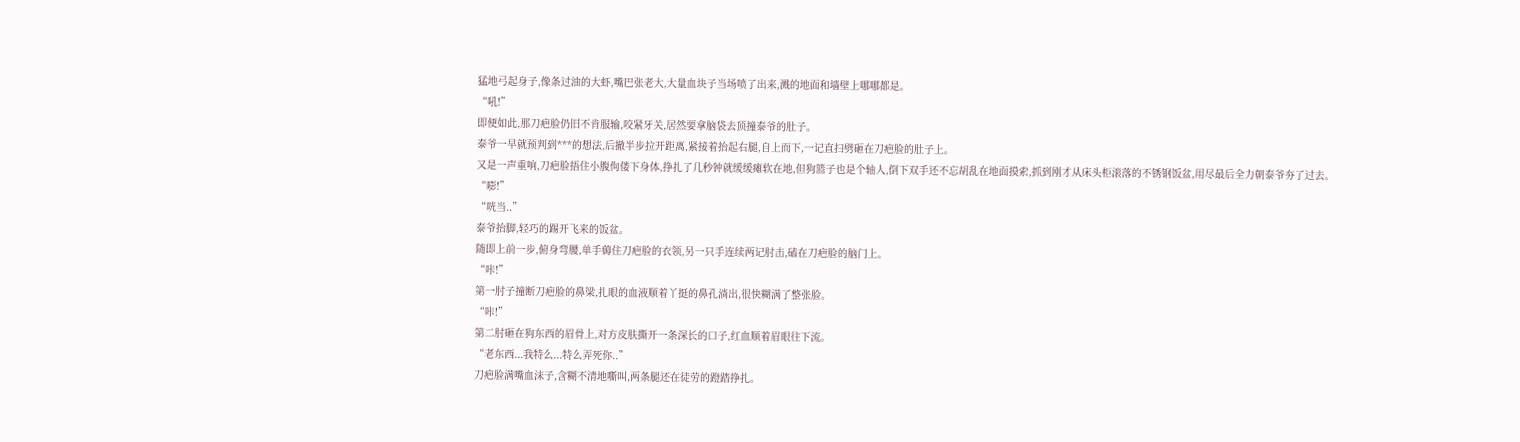猛地弓起身子,像条过油的大虾,嘴巴张老大,大量血块子当场喷了出来,溅的地面和墙壁上哪哪都是。
“吼!”
即便如此,那刀疤脸仍旧不肯服输,咬紧牙关,居然要拿脑袋去顶撞泰爷的肚子。
泰爷一早就预判到***的想法,后撤半步拉开距离,紧接着抬起右腿,自上而下,一记直扫劈砸在刀疤脸的肚子上。
又是一声重响,刀疤脸捂住小腹佝偻下身体,挣扎了几秒钟就缓缓瘫软在地,但狗篮子也是个轴人,倒下双手还不忘胡乱在地面摸索,抓到刚才从床头柜滚落的不锈钢饭盆,用尽最后全力朝泰爷夯了过去。
“嘭!”
“咣当..”
泰爷抬脚,轻巧的踢开飞来的饭盆。
随即上前一步,俯身弯腰,单手薅住刀疤脸的衣领,另一只手连续两记肘击,磕在刀疤脸的脑门上。
“咔!”
第一肘子撞断刀疤脸的鼻梁,扎眼的血液顺着丫挺的鼻孔淌出,很快糊满了整张脸。
“咔!”
第二肘砸在狗东西的眉骨上,对方皮肤撕开一条深长的口子,红血顺着眉眼往下流。
“老东西...我特么...特么弄死你..”
刀疤脸满嘴血沫子,含糊不清地嘶叫,两条腿还在徒劳的蹬踏挣扎。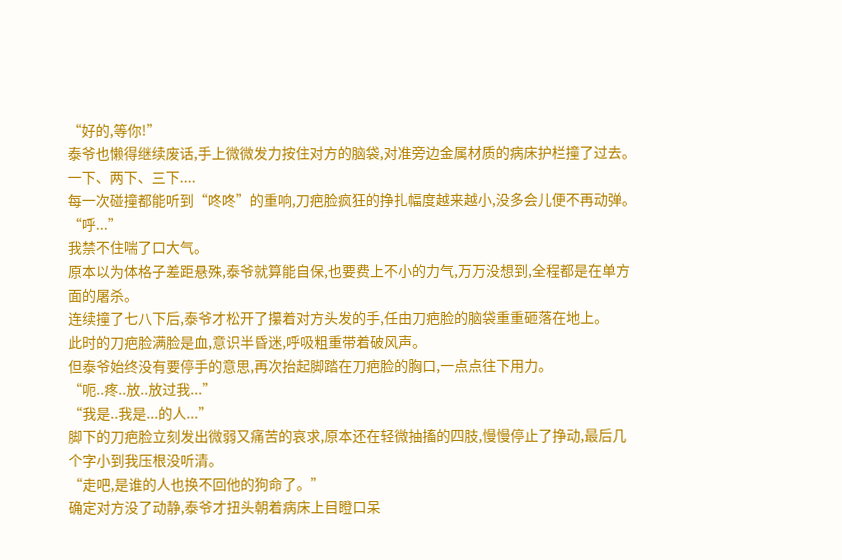“好的,等你!”
泰爷也懒得继续废话,手上微微发力按住对方的脑袋,对准旁边金属材质的病床护栏撞了过去。
一下、两下、三下....
每一次碰撞都能听到“咚咚”的重响,刀疤脸疯狂的挣扎幅度越来越小,没多会儿便不再动弹。
“呼...”
我禁不住喘了口大气。
原本以为体格子差距悬殊,泰爷就算能自保,也要费上不小的力气,万万没想到,全程都是在单方面的屠杀。
连续撞了七八下后,泰爷才松开了攥着对方头发的手,任由刀疤脸的脑袋重重砸落在地上。
此时的刀疤脸满脸是血,意识半昏迷,呼吸粗重带着破风声。
但泰爷始终没有要停手的意思,再次抬起脚踏在刀疤脸的胸口,一点点往下用力。
“呃..疼..放..放过我...”
“我是..我是...的人...”
脚下的刀疤脸立刻发出微弱又痛苦的哀求,原本还在轻微抽搐的四肢,慢慢停止了挣动,最后几个字小到我压根没听清。
“走吧,是谁的人也换不回他的狗命了。”
确定对方没了动静,泰爷才扭头朝着病床上目瞪口呆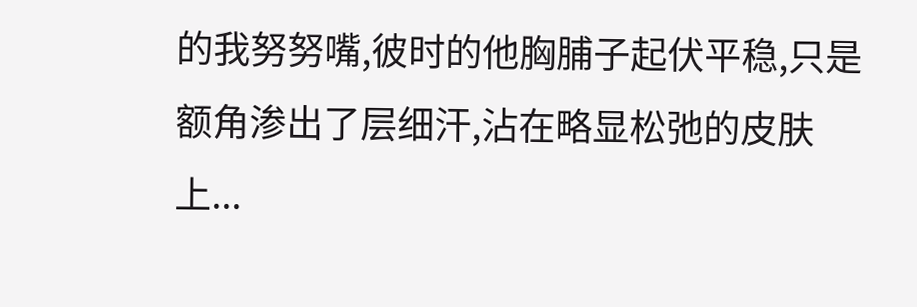的我努努嘴,彼时的他胸脯子起伏平稳,只是额角渗出了层细汗,沾在略显松弛的皮肤上...